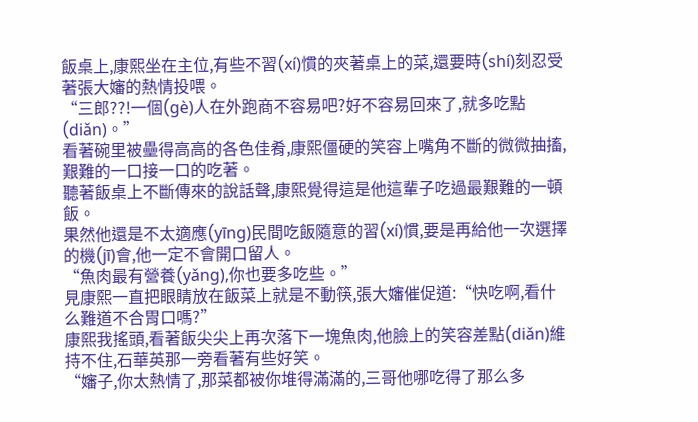飯桌上,康熙坐在主位,有些不習(xí)慣的夾著桌上的菜,還要時(shí)刻忍受著張大嬸的熱情投喂。
“三郎??!一個(gè)人在外跑商不容易吧?好不容易回來了,就多吃點(diǎn)。”
看著碗里被壘得高高的各色佳肴,康熙僵硬的笑容上嘴角不斷的微微抽搐,艱難的一口接一口的吃著。
聽著飯桌上不斷傳來的說話聲,康熙覺得這是他這輩子吃過最艱難的一頓飯。
果然他還是不太適應(yīng)民間吃飯隨意的習(xí)慣,要是再給他一次選擇的機(jī)會,他一定不會開口留人。
“魚肉最有營養(yǎng),你也要多吃些。”
見康熙一直把眼睛放在飯菜上就是不動筷,張大嬸催促道:“快吃啊,看什么難道不合胃口嗎?”
康熙我搖頭,看著飯尖尖上再次落下一塊魚肉,他臉上的笑容差點(diǎn)維持不住,石華英那一旁看著有些好笑。
“嬸子,你太熱情了,那菜都被你堆得滿滿的,三哥他哪吃得了那么多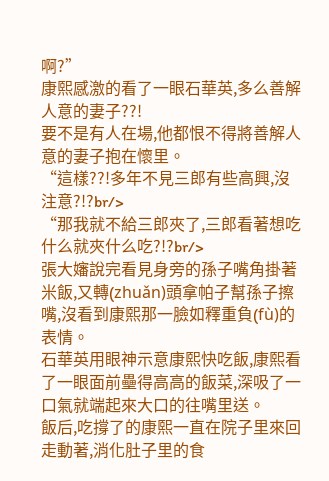啊?”
康熙感激的看了一眼石華英,多么善解人意的妻子??!
要不是有人在場,他都恨不得將善解人意的妻子抱在懷里。
“這樣??!多年不見三郎有些高興,沒注意?!?br/>
“那我就不給三郎夾了,三郎看著想吃什么就夾什么吃?!?br/>
張大嬸說完看見身旁的孫子嘴角掛著米飯,又轉(zhuǎn)頭拿帕子幫孫子擦嘴,沒看到康熙那一臉如釋重負(fù)的表情。
石華英用眼神示意康熙快吃飯,康熙看了一眼面前壘得高高的飯菜,深吸了一口氣就端起來大口的往嘴里送。
飯后,吃撐了的康熙一直在院子里來回走動著,消化肚子里的食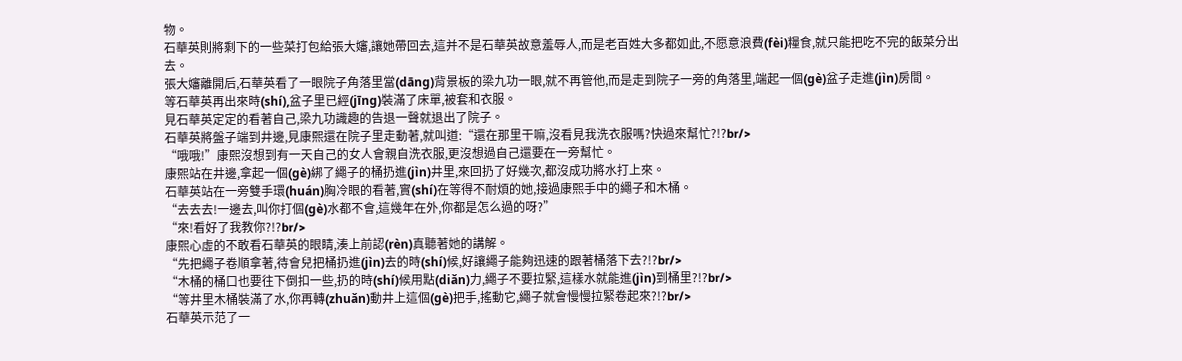物。
石華英則將剩下的一些菜打包給張大嬸,讓她帶回去,這并不是石華英故意羞辱人,而是老百姓大多都如此,不愿意浪費(fèi)糧食,就只能把吃不完的飯菜分出去。
張大嬸離開后,石華英看了一眼院子角落里當(dāng)背景板的梁九功一眼,就不再管他,而是走到院子一旁的角落里,端起一個(gè)盆子走進(jìn)房間。
等石華英再出來時(shí),盆子里已經(jīng)裝滿了床單,被套和衣服。
見石華英定定的看著自己,梁九功識趣的告退一聲就退出了院子。
石華英將盤子端到井邊,見康熙還在院子里走動著,就叫道:“還在那里干嘛,沒看見我洗衣服嗎?快過來幫忙?!?br/>
“哦哦!”康熙沒想到有一天自己的女人會親自洗衣服,更沒想過自己還要在一旁幫忙。
康熙站在井邊,拿起一個(gè)綁了繩子的桶扔進(jìn)井里,來回扔了好幾次,都沒成功將水打上來。
石華英站在一旁雙手環(huán)胸冷眼的看著,實(shí)在等得不耐煩的她,接過康熙手中的繩子和木桶。
“去去去!一邊去,叫你打個(gè)水都不會,這幾年在外,你都是怎么過的呀?”
“來!看好了我教你?!?br/>
康熙心虛的不敢看石華英的眼睛,湊上前認(rèn)真聽著她的講解。
“先把繩子卷順拿著,待會兒把桶扔進(jìn)去的時(shí)候,好讓繩子能夠迅速的跟著桶落下去?!?br/>
“木桶的桶口也要往下倒扣一些,扔的時(shí)候用點(diǎn)力,繩子不要拉緊,這樣水就能進(jìn)到桶里?!?br/>
“等井里木桶裝滿了水,你再轉(zhuǎn)動井上這個(gè)把手,搖動它,繩子就會慢慢拉緊卷起來?!?br/>
石華英示范了一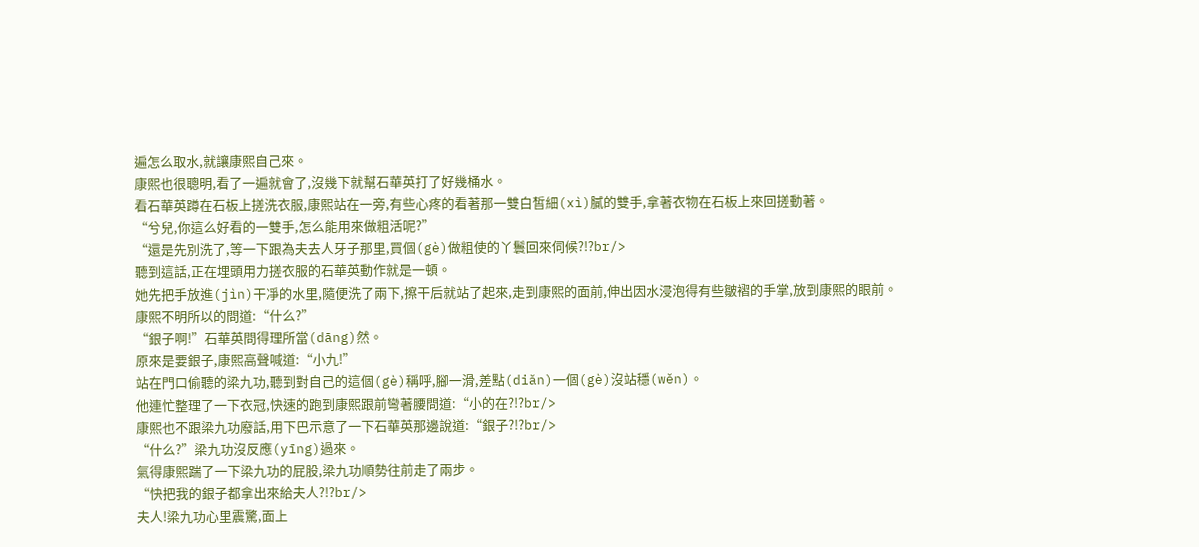遍怎么取水,就讓康熙自己來。
康熙也很聰明,看了一遍就會了,沒幾下就幫石華英打了好幾桶水。
看石華英蹲在石板上搓洗衣服,康熙站在一旁,有些心疼的看著那一雙白皙細(xì)膩的雙手,拿著衣物在石板上來回搓動著。
“兮兒,你這么好看的一雙手,怎么能用來做粗活呢?”
“還是先別洗了,等一下跟為夫去人牙子那里,買個(gè)做粗使的丫鬟回來伺候?!?br/>
聽到這話,正在埋頭用力搓衣服的石華英動作就是一頓。
她先把手放進(jìn)干凈的水里,隨便洗了兩下,擦干后就站了起來,走到康熙的面前,伸出因水浸泡得有些皺褶的手掌,放到康熙的眼前。
康熙不明所以的問道:“什么?”
“銀子啊!”石華英問得理所當(dāng)然。
原來是要銀子,康熙高聲喊道:“小九!”
站在門口偷聽的梁九功,聽到對自己的這個(gè)稱呼,腳一滑,差點(diǎn)一個(gè)沒站穩(wěn)。
他連忙整理了一下衣冠,快速的跑到康熙跟前彎著腰問道:“小的在?!?br/>
康熙也不跟梁九功廢話,用下巴示意了一下石華英那邊說道:“銀子?!?br/>
“什么?”梁九功沒反應(yīng)過來。
氣得康熙踹了一下梁九功的屁股,梁九功順勢往前走了兩步。
“快把我的銀子都拿出來給夫人?!?br/>
夫人!梁九功心里震驚,面上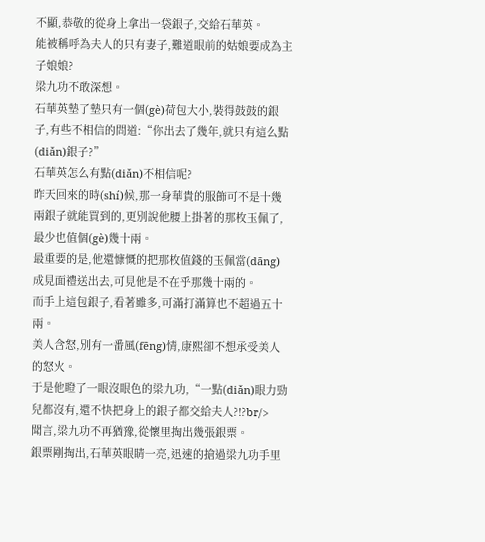不顯,恭敬的從身上拿出一袋銀子,交給石華英。
能被稱呼為夫人的只有妻子,難道眼前的姑娘要成為主子娘娘?
梁九功不敢深想。
石華英墊了墊只有一個(gè)荷包大小,裝得鼓鼓的銀子,有些不相信的問道:“你出去了幾年,就只有這么點(diǎn)銀子?”
石華英怎么有點(diǎn)不相信呢?
昨天回來的時(shí)候,那一身華貴的服飾可不是十幾兩銀子就能買到的,更別說他腰上掛著的那枚玉佩了,最少也值個(gè)幾十兩。
最重要的是,他還慷慨的把那枚值錢的玉佩當(dāng)成見面禮送出去,可見他是不在乎那幾十兩的。
而手上這包銀子,看著雖多,可滿打滿算也不超過五十兩。
美人含怒,別有一番風(fēng)情,康熙卻不想承受美人的怒火。
于是他瞪了一眼沒眼色的梁九功,“一點(diǎn)眼力勁兒都沒有,還不快把身上的銀子都交給夫人?!?br/>
聞言,梁九功不再猶豫,從懷里掏出幾張銀票。
銀票剛掏出,石華英眼睛一亮,迅速的搶過梁九功手里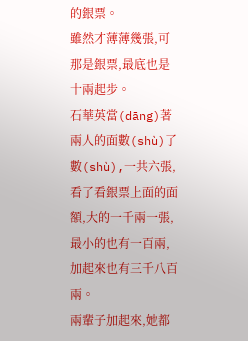的銀票。
雖然才薄薄幾張,可那是銀票,最底也是十兩起步。
石華英當(dāng)著兩人的面數(shù)了數(shù),一共六張,看了看銀票上面的面額,大的一千兩一張,最小的也有一百兩,加起來也有三千八百兩。
兩輩子加起來,她都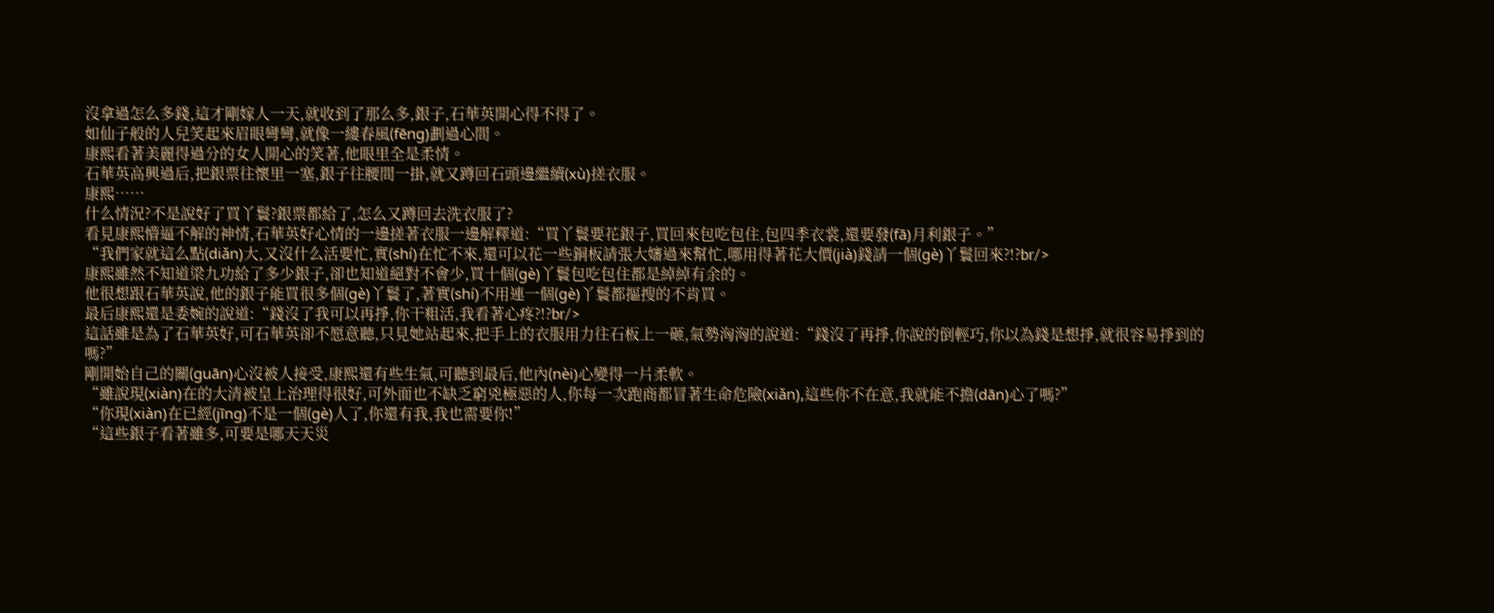沒拿過怎么多錢,這才剛嫁人一天,就收到了那么多,銀子,石華英開心得不得了。
如仙子般的人兒笑起來眉眼彎彎,就像一縷春風(fēng)劃過心間。
康熙看著美麗得過分的女人開心的笑著,他眼里全是柔情。
石華英高興過后,把銀票往懷里一塞,銀子往腰間一掛,就又蹲回石頭邊繼續(xù)搓衣服。
康熙……
什么情況?不是說好了買丫鬟?銀票都給了,怎么又蹲回去洗衣服了?
看見康熙懵逼不解的神情,石華英好心情的一邊搓著衣服一邊解釋道:“買丫鬟要花銀子,買回來包吃包住,包四季衣裳,還要發(fā)月利銀子。”
“我們家就這么點(diǎn)大,又沒什么活要忙,實(shí)在忙不來,還可以花一些銅板請張大嬸過來幫忙,哪用得著花大價(jià)錢請一個(gè)丫鬟回來?!?br/>
康熙雖然不知道梁九功給了多少銀子,卻也知道絕對不會少,買十個(gè)丫鬟包吃包住都是綽綽有余的。
他很想跟石華英說,他的銀子能買很多個(gè)丫鬟了,著實(shí)不用連一個(gè)丫鬟都摳搜的不肯買。
最后康熙還是委婉的說道:“錢沒了我可以再掙,你干粗活,我看著心疼?!?br/>
這話雖是為了石華英好,可石華英卻不愿意聽,只見她站起來,把手上的衣服用力往石板上一砸,氣勢洶洶的說道:“錢沒了再掙,你說的倒輕巧,你以為錢是想掙,就很容易掙到的嗎?”
剛開始自己的關(guān)心沒被人接受,康熙還有些生氣,可聽到最后,他內(nèi)心變得一片柔軟。
“雖說現(xiàn)在的大清被皇上治理得很好,可外面也不缺乏窮兇極惡的人,你每一次跑商都冒著生命危險(xiǎn),這些你不在意,我就能不擔(dān)心了嗎?”
“你現(xiàn)在已經(jīng)不是一個(gè)人了,你還有我,我也需要你!”
“這些銀子看著雖多,可要是哪天天災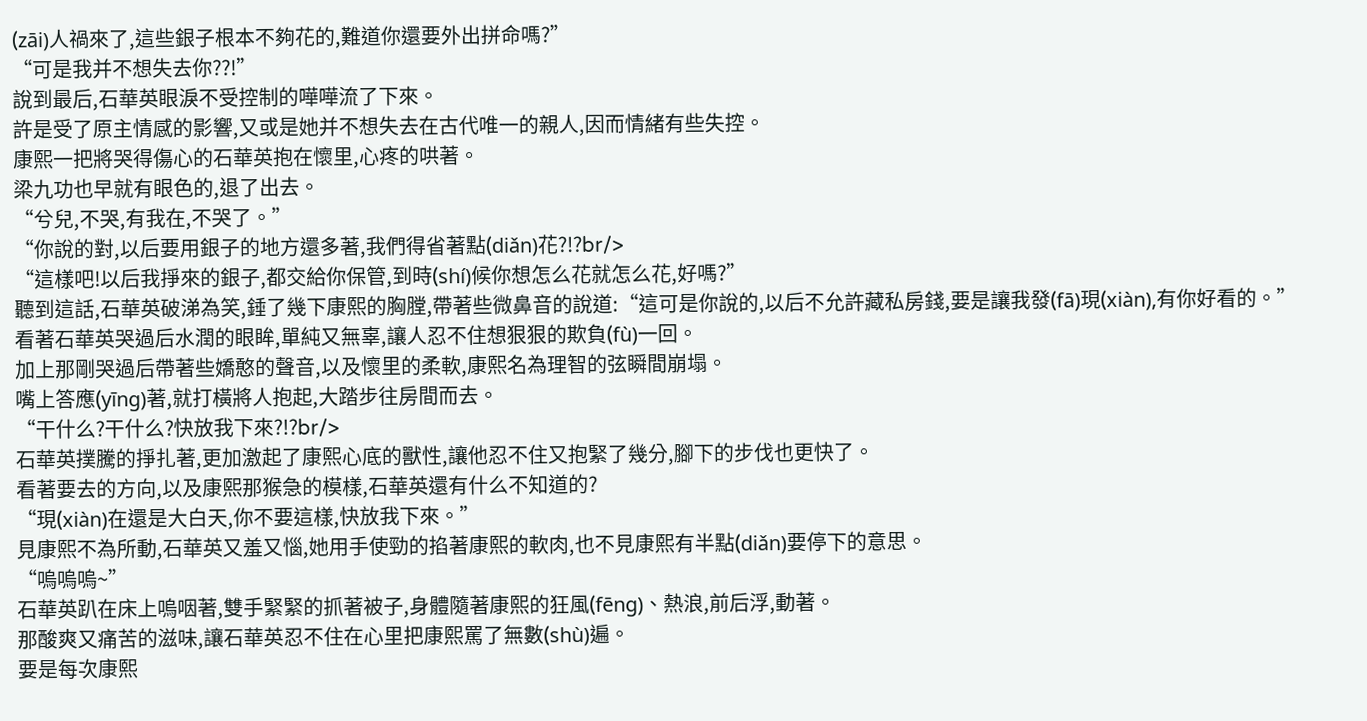(zāi)人禍來了,這些銀子根本不夠花的,難道你還要外出拼命嗎?”
“可是我并不想失去你??!”
說到最后,石華英眼淚不受控制的嘩嘩流了下來。
許是受了原主情感的影響,又或是她并不想失去在古代唯一的親人,因而情緒有些失控。
康熙一把將哭得傷心的石華英抱在懷里,心疼的哄著。
梁九功也早就有眼色的,退了出去。
“兮兒,不哭,有我在,不哭了。”
“你說的對,以后要用銀子的地方還多著,我們得省著點(diǎn)花?!?br/>
“這樣吧!以后我掙來的銀子,都交給你保管,到時(shí)候你想怎么花就怎么花,好嗎?”
聽到這話,石華英破涕為笑,錘了幾下康熙的胸膛,帶著些微鼻音的說道:“這可是你說的,以后不允許藏私房錢,要是讓我發(fā)現(xiàn),有你好看的。”
看著石華英哭過后水潤的眼眸,單純又無辜,讓人忍不住想狠狠的欺負(fù)一回。
加上那剛哭過后帶著些嬌憨的聲音,以及懷里的柔軟,康熙名為理智的弦瞬間崩塌。
嘴上答應(yīng)著,就打橫將人抱起,大踏步往房間而去。
“干什么?干什么?快放我下來?!?br/>
石華英撲騰的掙扎著,更加激起了康熙心底的獸性,讓他忍不住又抱緊了幾分,腳下的步伐也更快了。
看著要去的方向,以及康熙那猴急的模樣,石華英還有什么不知道的?
“現(xiàn)在還是大白天,你不要這樣,快放我下來。”
見康熙不為所動,石華英又羞又惱,她用手使勁的掐著康熙的軟肉,也不見康熙有半點(diǎn)要停下的意思。
“嗚嗚嗚~”
石華英趴在床上嗚咽著,雙手緊緊的抓著被子,身體隨著康熙的狂風(fēng)、熱浪,前后浮,動著。
那酸爽又痛苦的滋味,讓石華英忍不住在心里把康熙罵了無數(shù)遍。
要是每次康熙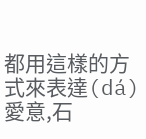都用這樣的方式來表達(dá)愛意,石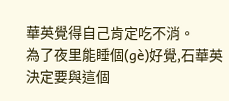華英覺得自己肯定吃不消。
為了夜里能睡個(gè)好覺,石華英決定要與這個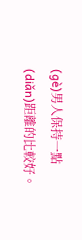(gè)男人保持一點(diǎn)距離的比較好。